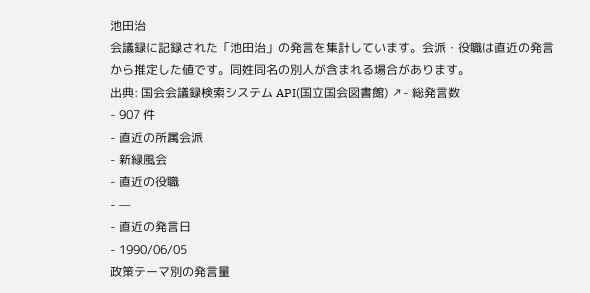池田治
会議録に記録された「池田治」の発言を集計しています。会派・役職は直近の発言から推定した値です。同姓同名の別人が含まれる場合があります。
出典: 国会会議録検索システム API(国立国会図書館) ↗- 総発言数
- 907 件
- 直近の所属会派
- 新緑風会
- 直近の役職
- —
- 直近の発言日
- 1990/06/05
政策テーマ別の発言量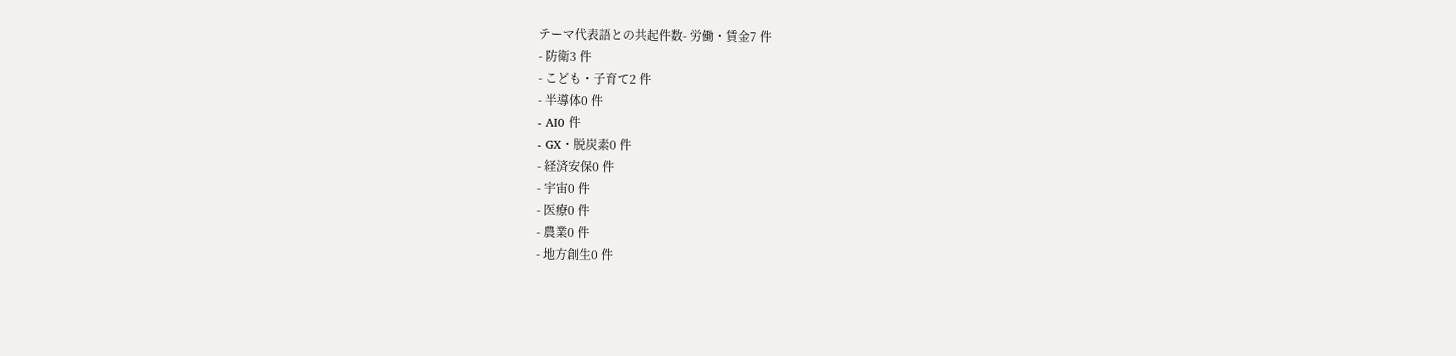テーマ代表語との共起件数- 労働・賃金7 件
- 防衛3 件
- こども・子育て2 件
- 半導体0 件
- AI0 件
- GX・脱炭素0 件
- 経済安保0 件
- 宇宙0 件
- 医療0 件
- 農業0 件
- 地方創生0 件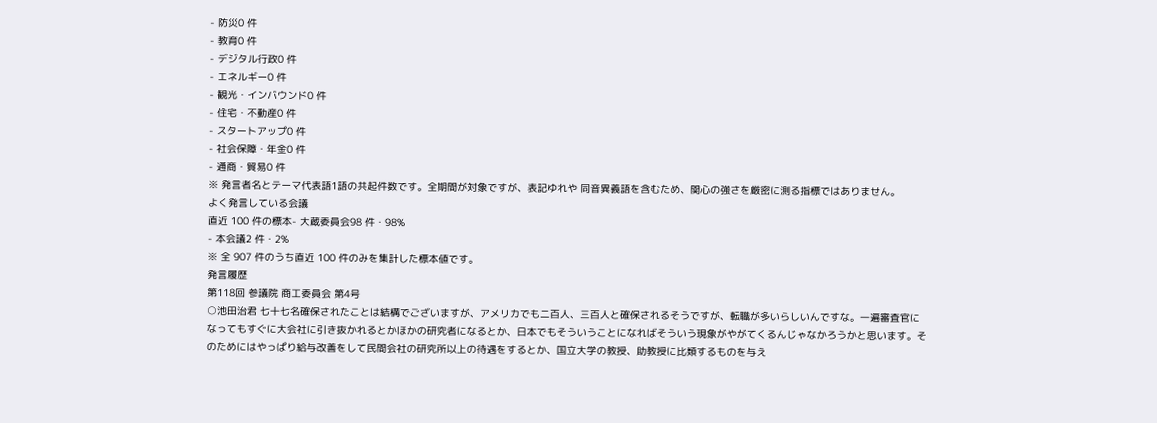- 防災0 件
- 教育0 件
- デジタル行政0 件
- エネルギー0 件
- 観光・インバウンド0 件
- 住宅・不動産0 件
- スタートアップ0 件
- 社会保障・年金0 件
- 通商・貿易0 件
※ 発言者名とテーマ代表語1語の共起件数です。全期間が対象ですが、表記ゆれや 同音異義語を含むため、関心の強さを厳密に測る指標ではありません。
よく発言している会議
直近 100 件の標本- 大蔵委員会98 件・98%
- 本会議2 件・2%
※ 全 907 件のうち直近 100 件のみを集計した標本値です。
発言履歴
第118回 参議院 商工委員会 第4号
○池田治君 七十七名確保されたことは結構でございますが、アメリカでも二百人、三百人と確保されるそうですが、転職が多いらしいんですな。一遍審査官になってもすぐに大会社に引き抜かれるとかほかの研究者になるとか、日本でもそういうことになればそういう現象がやがてくるんじゃなかろうかと思います。そのためにはやっぱり給与改善をして民間会社の研究所以上の待遇をするとか、国立大学の教授、助教授に比類するものを与え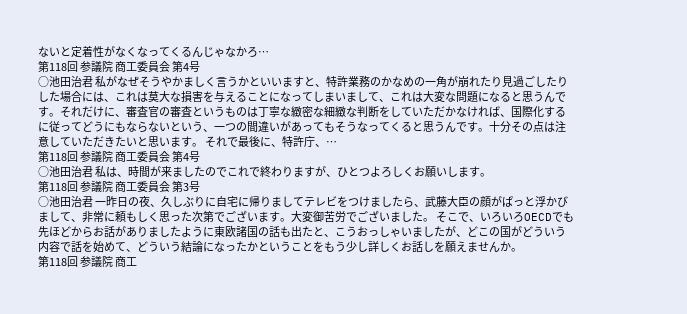ないと定着性がなくなってくるんじゃなかろ…
第118回 参議院 商工委員会 第4号
○池田治君 私がなぜそうやかましく言うかといいますと、特許業務のかなめの一角が崩れたり見過ごしたりした場合には、これは莫大な損害を与えることになってしまいまして、これは大変な問題になると思うんです。それだけに、審査官の審査というものは丁寧な緻密な細緻な判断をしていただかなければ、国際化するに従ってどうにもならないという、一つの間違いがあってもそうなってくると思うんです。十分その点は注意していただきたいと思います。 それで最後に、特許庁、…
第118回 参議院 商工委員会 第4号
○池田治君 私は、時間が来ましたのでこれで終わりますが、ひとつよろしくお願いします。
第118回 参議院 商工委員会 第3号
○池田治君 一昨日の夜、久しぶりに自宅に帰りましてテレビをつけましたら、武藤大臣の顔がぱっと浮かびまして、非常に頼もしく思った次第でございます。大変御苦労でございました。 そこで、いろいろOECDでも先ほどからお話がありましたように東欧諸国の話も出たと、こうおっしゃいましたが、どこの国がどういう内容で話を始めて、どういう結論になったかということをもう少し詳しくお話しを願えませんか。
第118回 参議院 商工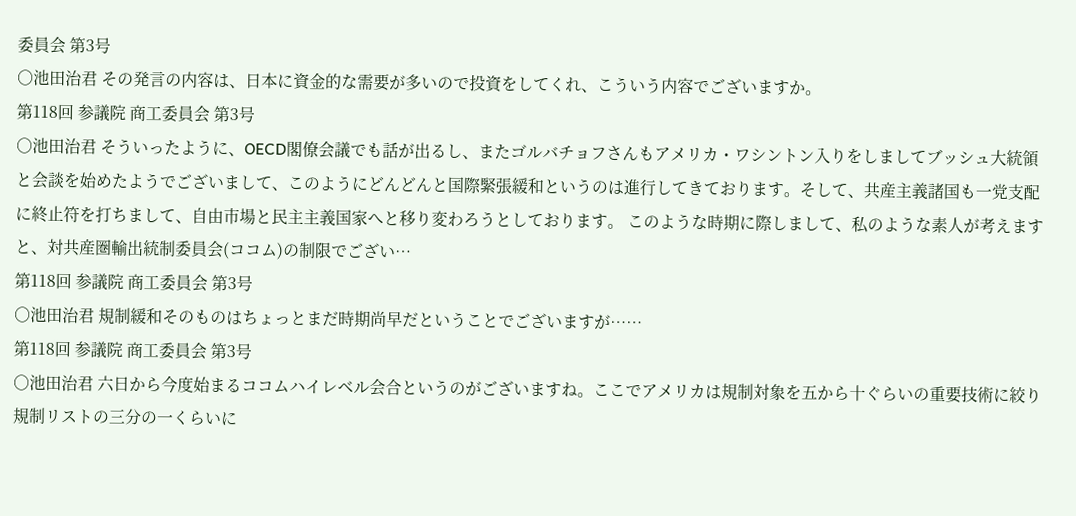委員会 第3号
○池田治君 その発言の内容は、日本に資金的な需要が多いので投資をしてくれ、こういう内容でございますか。
第118回 参議院 商工委員会 第3号
○池田治君 そういったように、OECD閣僚会議でも話が出るし、またゴルバチョフさんもアメリカ・ワシントン入りをしましてブッシュ大統領と会談を始めたようでございまして、このようにどんどんと国際緊張緩和というのは進行してきております。そして、共産主義諸国も一党支配に終止符を打ちまして、自由市場と民主主義国家へと移り変わろうとしております。 このような時期に際しまして、私のような素人が考えますと、対共産圏輸出統制委員会(ココム)の制限でござい…
第118回 参議院 商工委員会 第3号
○池田治君 規制緩和そのものはちょっとまだ時期尚早だということでございますが……
第118回 参議院 商工委員会 第3号
○池田治君 六日から今度始まるココムハイレベル会合というのがございますね。ここでアメリカは規制対象を五から十ぐらいの重要技術に絞り規制リストの三分の一くらいに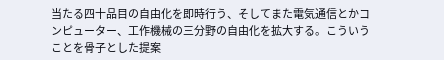当たる四十品目の自由化を即時行う、そしてまた電気通信とかコンピューター、工作機械の三分野の自由化を拡大する。こういうことを骨子とした提案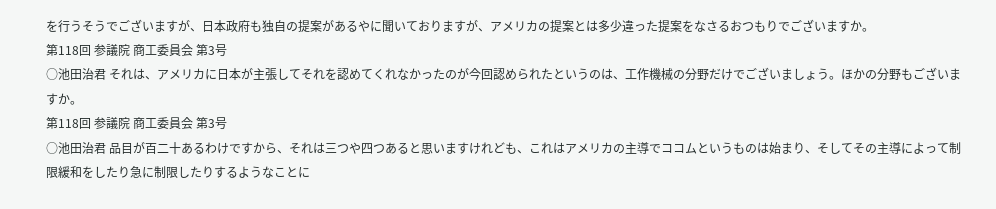を行うそうでございますが、日本政府も独自の提案があるやに聞いておりますが、アメリカの提案とは多少違った提案をなさるおつもりでございますか。
第118回 参議院 商工委員会 第3号
○池田治君 それは、アメリカに日本が主張してそれを認めてくれなかったのが今回認められたというのは、工作機械の分野だけでございましょう。ほかの分野もございますか。
第118回 参議院 商工委員会 第3号
○池田治君 品目が百二十あるわけですから、それは三つや四つあると思いますけれども、これはアメリカの主導でココムというものは始まり、そしてその主導によって制限緩和をしたり急に制限したりするようなことに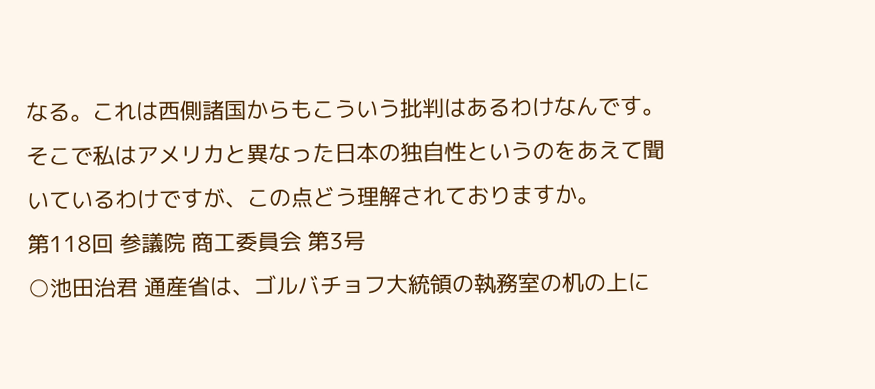なる。これは西側諸国からもこういう批判はあるわけなんです。そこで私はアメリカと異なった日本の独自性というのをあえて聞いているわけですが、この点どう理解されておりますか。
第118回 参議院 商工委員会 第3号
○池田治君 通産省は、ゴルバチョフ大統領の執務室の机の上に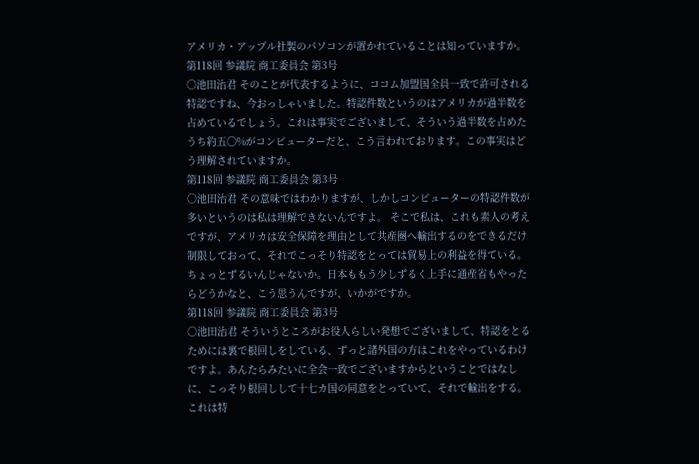アメリカ・アップル社製のパソコンが置かれていることは知っていますか。
第118回 参議院 商工委員会 第3号
○池田治君 そのことが代表するように、ココム加盟国全員一致で許可される特認ですね、今おっしゃいました。特認件数というのはアメリカが過半数を占めているでしょう。これは事実でございまして、そういう過半数を占めたうち約五〇%がコンピューターだと、こう言われております。この事実はどう理解されていますか。
第118回 参議院 商工委員会 第3号
○池田治君 その意味ではわかりますが、しかしコンピューターの特認件数が多いというのは私は理解できないんですよ。 そこで私は、これも素人の考えですが、アメリカは安全保障を理由として共産圏へ輸出するのをできるだけ制限しておって、それでこっそり特認をとっては貿易上の利益を得ている。ちょっとずるいんじゃないか。日本ももう少しずるく上手に通産省もやったらどうかなと、こう思うんですが、いかがですか。
第118回 参議院 商工委員会 第3号
○池田治君 そういうところがお役人らしい発想でございまして、特認をとるためには裏で根回しをしている、ずっと諸外国の方はこれをやっているわけですよ。あんたらみたいに全会一致でございますからということではなしに、こっそり根回しして十七カ国の同意をとっていて、それで輸出をする。これは特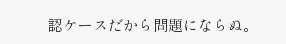認ケースだから問題にならぬ。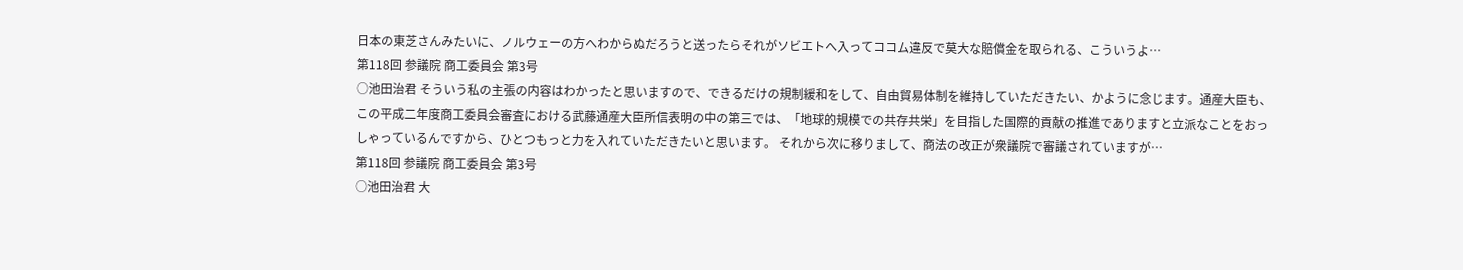日本の東芝さんみたいに、ノルウェーの方へわからぬだろうと送ったらそれがソビエトへ入ってココム違反で莫大な賠償金を取られる、こういうよ…
第118回 参議院 商工委員会 第3号
○池田治君 そういう私の主張の内容はわかったと思いますので、できるだけの規制緩和をして、自由貿易体制を維持していただきたい、かように念じます。通産大臣も、この平成二年度商工委員会審査における武藤通産大臣所信表明の中の第三では、「地球的規模での共存共栄」を目指した国際的貢献の推進でありますと立派なことをおっしゃっているんですから、ひとつもっと力を入れていただきたいと思います。 それから次に移りまして、商法の改正が衆議院で審議されていますが…
第118回 参議院 商工委員会 第3号
○池田治君 大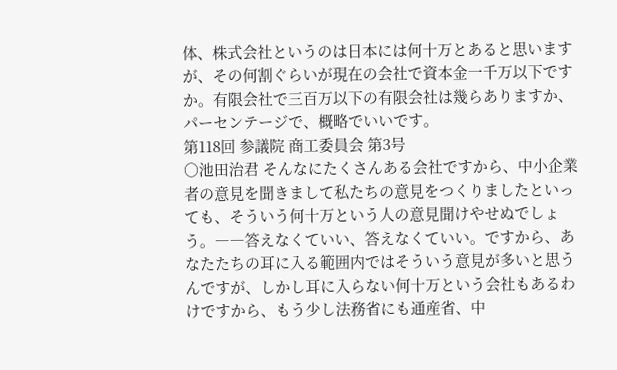体、株式会社というのは日本には何十万とあると思いますが、その何割ぐらいが現在の会社で資本金一千万以下ですか。有限会社で三百万以下の有限会社は幾らありますか、パーセンテージで、概略でいいです。
第118回 参議院 商工委員会 第3号
○池田治君 そんなにたくさんある会社ですから、中小企業者の意見を聞きまして私たちの意見をつくりましたといっても、そういう何十万という人の意見聞けやせぬでしょう。――答えなくていい、答えなくていい。ですから、あなたたちの耳に入る範囲内ではそういう意見が多いと思うんですが、しかし耳に入らない何十万という会社もあるわけですから、もう少し法務省にも通産省、中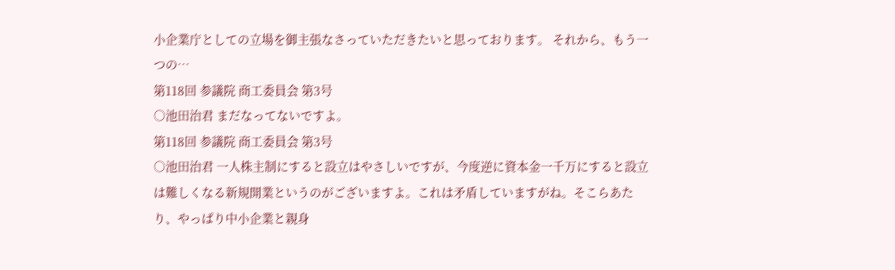小企業庁としての立場を御主張なさっていただきたいと思っております。 それから、もう一つの…
第118回 参議院 商工委員会 第3号
○池田治君 まだなってないですよ。
第118回 参議院 商工委員会 第3号
○池田治君 一人株主制にすると設立はやさしいですが、今度逆に資本金一千万にすると設立は難しくなる新規開業というのがございますよ。これは矛盾していますがね。そこらあたり、やっぱり中小企業と親身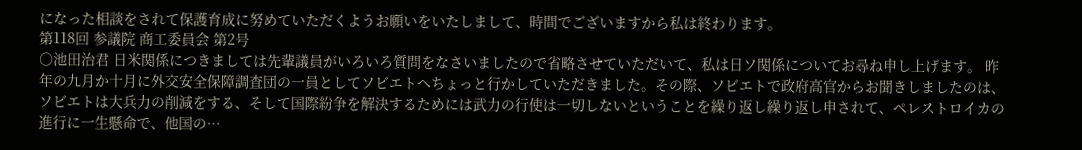になった相談をされて保護育成に努めていただくようお願いをいたしまして、時間でございますから私は終わります。
第118回 参議院 商工委員会 第2号
○池田治君 日米関係につきましては先輩議員がいろいろ質問をなさいましたので省略させていただいて、私は日ソ関係についてお尋ね申し上げます。 昨年の九月か十月に外交安全保障調査団の一員としてソビエトへちょっと行かしていただきました。その際、ソビエトで政府高官からお聞きしましたのは、ソビエトは大兵力の削減をする、そして国際紛争を解決するためには武力の行使は一切しないということを繰り返し繰り返し申されて、ペレストロイカの進行に一生懸命で、他国の…